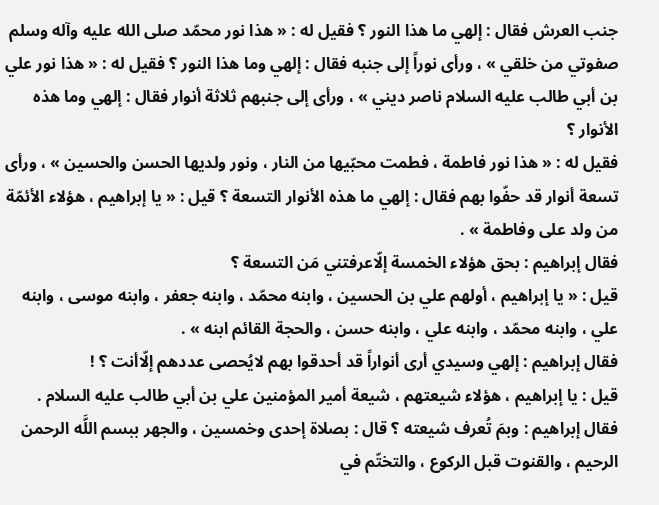جنب العرش فقال : إلهي ما هذا النور ؟ فقيل له : « هذا نور محمّد صلى الله عليه وآله وسلم صفوتي من خلقي » ، ورأى نوراً إلى جنبه فقال : إلهي وما هذا النور ؟ فقيل له : « هذا نور علي بن أبي طالب عليه السلام ناصر ديني » ، ورأى إلى جنبهم ثلاثة أنوار فقال : إلهي وما هذه الأنوار ؟
فقيل له : « هذا نور فاطمة ، فطمت محبّيها من النار ، ونور ولديها الحسن والحسين » ، ورأى تسعة أنوار قد حفّوا بهم فقال : إلهي ما هذه الأنوار التسعة ؟ قيل : « يا إبراهيم ، هؤلاء الأئمّة من ولد على وفاطمة » .
فقال إبراهيم : بحق هؤلاء الخمسة إلّاعرفتني مَن التسعة ؟
قيل : « يا إبراهيم ، أولهم علي بن الحسين ، وابنه محمّد ، وابنه جعفر ، وابنه موسى ، وابنه علي ، وابنه محمّد ، وابنه علي ، وابنه حسن ، والحجة القائم ابنه » .
فقال إبراهيم : إلهي وسيدي أرى أنواراً قد أحدقوا بهم لايُحصى عددهم إلّاأنت ؟ !
قيل : يا إبراهيم ، هؤلاء شيعتهم ، شيعة أمير المؤمنين علي بن أبي طالب عليه السلام .
فقال إبراهيم : وبمَ تُعرف شيعته ؟ قال : بصلاة إحدى وخمسين ، والجهر ببسم اللَّه الرحمن الرحيم ، والقنوت قبل الركوع ، والتختّم في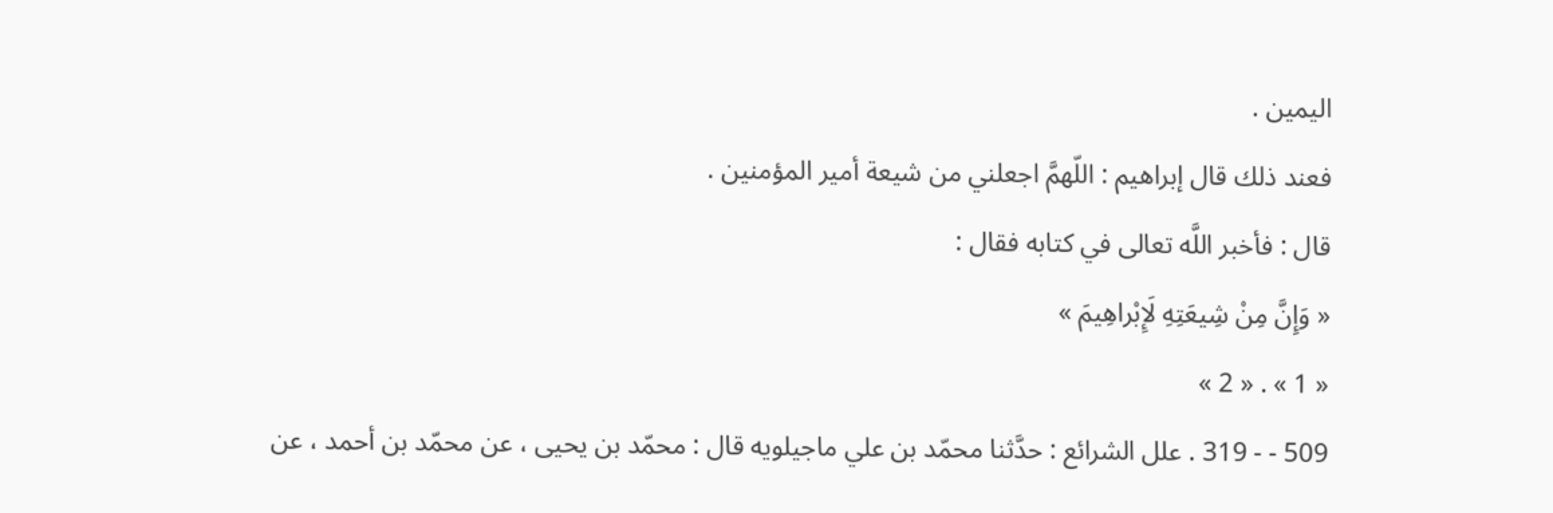اليمين .
فعند ذلك قال إبراهيم : اللّهمَّ اجعلني من شيعة أمير المؤمنين .
قال : فأخبر اللَّه تعالى في كتابه فقال :
« وَإِنَّ مِنْ شِيعَتِهِ لَإِبْراهِيمَ »
« 1 » . « 2 »
509 - - 319 . علل الشرائع : حدَّثنا محمّد بن علي ماجيلويه قال : محمّد بن يحيى ، عن محمّد بن أحمد ، عن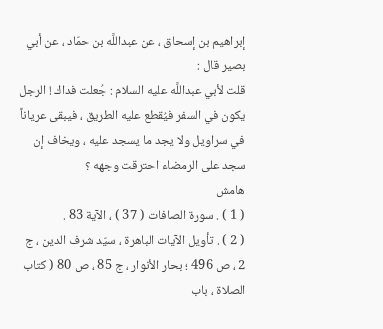إبراهيم بن إسحاق ، عن عبداللَّه بن حمّاد ، عن أبي بصير قال :
قلت لأبي عبداللَّه عليه السلام : جُعلت فداك ! الرجل يكون في السفر فيُقطع عليه الطريق ، فيبقى عرياناً في سراويل ولا يجد ما يسجد عليه ، ويخاف إن سجد على الرمضاء احترقت وجهه ؟
هامش
( 1 ) . سورة الصافات ( 37 ) ، الآية 83 .
( 2 ) . تأويل الآيات الباهرة ، سيّد شرف الدين ، ج 2 ، ص 496 ؛ بحار الأنوار ، ج 85 ، ص 80 ( كتاب الصلاة ، باب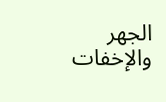الجهر والإخفات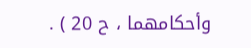وأحكامهما ، ح 20 ) .